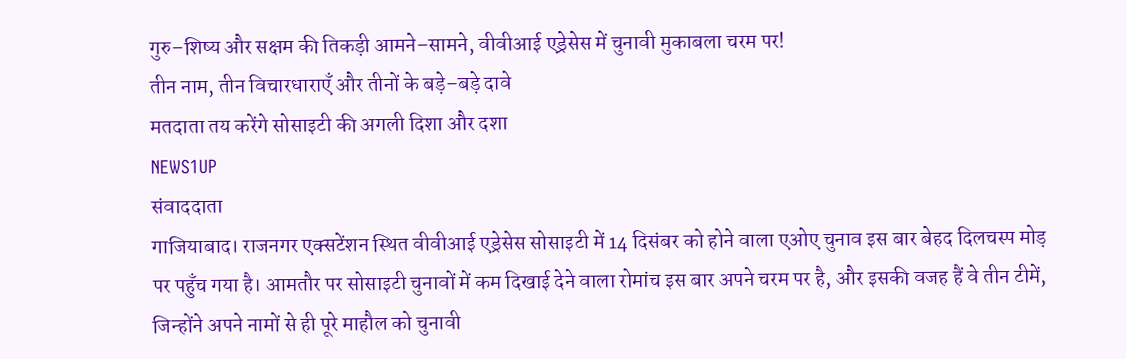गुरु–शिष्य और सक्षम की तिकड़ी आमने–सामने, वीवीआई एड्रेसेस में चुनावी मुकाबला चरम पर!
तीन नाम, तीन विचारधाराएँ और तीनों के बड़े–बड़े दावे
मतदाता तय करेंगे सोसाइटी की अगली दिशा और दशा
NEWS1UP
संवाददाता
गाजियाबाद। राजनगर एक्सटेंशन स्थित वीवीआई एड्रेसेस सोसाइटी में 14 दिसंबर को होने वाला एओए चुनाव इस बार बेहद दिलचस्प मोड़ पर पहुँच गया है। आमतौर पर सोसाइटी चुनावों में कम दिखाई देने वाला रोमांच इस बार अपने चरम पर है, और इसकी वजह हैं वे तीन टीमें, जिन्होंने अपने नामों से ही पूरे माहौल को चुनावी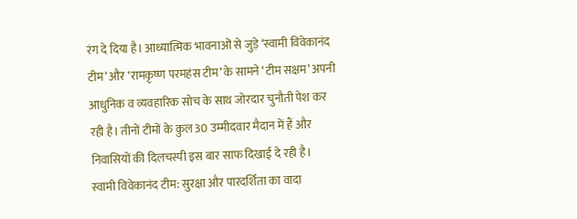रंग दे दिया है। आध्यात्मिक भावनाओं से जुड़े ‘स्वामी विवेकानंद टीम’ और ‘रामकृष्ण परमहंस टीम’ के सामने ‘टीम सक्षम’ अपनी आधुनिक व व्यवहारिक सोच के साथ जोरदार चुनौती पेश कर रही है। तीनों टीमों के कुल 30 उम्मीदवार मैदान में हैं और निवासियों की दिलचस्पी इस बार साफ दिखाई दे रही है।
स्वामी विवेकानंद टीम: सुरक्षा और पारदर्शिता का वादा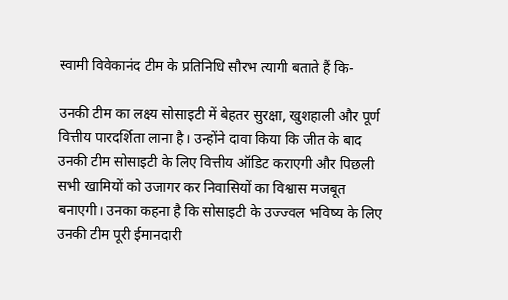स्वामी विवेकानंद टीम के प्रतिनिधि सौरभ त्यागी बताते हैं कि-

उनकी टीम का लक्ष्य सोसाइटी में बेहतर सुरक्षा, खुशहाली और पूर्ण वित्तीय पारदर्शिता लाना है। उन्होंने दावा किया कि जीत के बाद उनकी टीम सोसाइटी के लिए वित्तीय ऑडिट कराएगी और पिछली सभी खामियों को उजागर कर निवासियों का विश्वास मजबूत बनाएगी। उनका कहना है कि सोसाइटी के उज्ज्वल भविष्य के लिए उनकी टीम पूरी ईमानदारी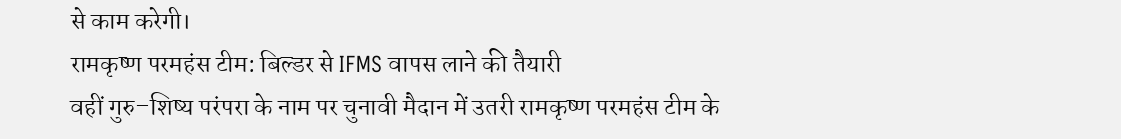से काम करेगी।
रामकृष्ण परमहंस टीम: बिल्डर से IFMS वापस लाने की तैयारी
वहीं गुरु–शिष्य परंपरा के नाम पर चुनावी मैदान में उतरी रामकृष्ण परमहंस टीम के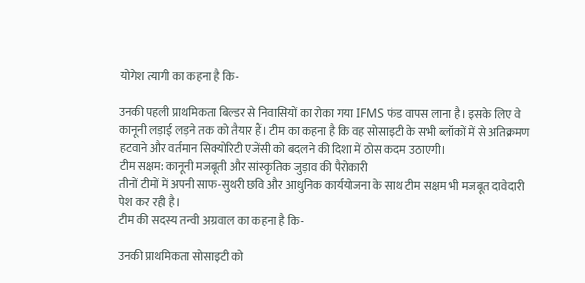योगेश त्यागी का कहना है कि-

उनकी पहली प्राथमिकता बिल्डर से निवासियों का रोका गया IFMS फंड वापस लाना है। इसके लिए वे कानूनी लड़ाई लड़ने तक को तैयार हैं। टीम का कहना है कि वह सोसाइटी के सभी ब्लॉकों में से अतिक्रमण हटवाने और वर्तमान सिक्योरिटी एजेंसी को बदलने की दिशा में ठोस कदम उठाएगी।
टीम सक्षम: कानूनी मजबूती और सांस्कृतिक जुड़ाव की पैरोकारी
तीनों टीमों में अपनी साफ-सुथरी छवि और आधुनिक कार्ययोजना के साथ टीम सक्षम भी मजबूत दावेदारी पेश कर रही है।
टीम की सदस्य तन्वी अग्रवाल का कहना है कि-

उनकी प्राथमिकता सोसाइटी को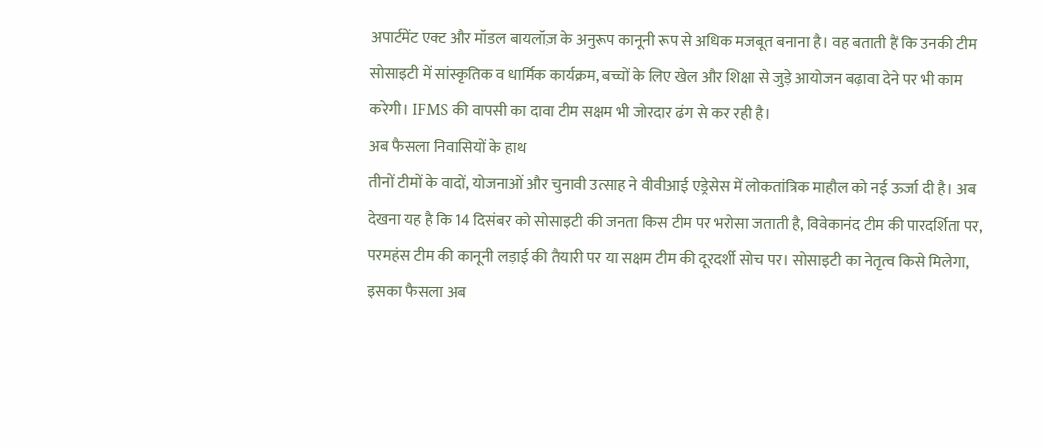अपार्टमेंट एक्ट और मॉडल बायलॉज़ के अनुरूप कानूनी रूप से अधिक मजबूत बनाना है। वह बताती हैं कि उनकी टीम सोसाइटी में सांस्कृतिक व धार्मिक कार्यक्रम, बच्चों के लिए खेल और शिक्षा से जुड़े आयोजन बढ़ावा देने पर भी काम करेगी। IFMS की वापसी का दावा टीम सक्षम भी जोरदार ढंग से कर रही है।
अब फैसला निवासियों के हाथ
तीनों टीमों के वादों, योजनाओं और चुनावी उत्साह ने वीवीआई एड्रेसेस में लोकतांत्रिक माहौल को नई ऊर्जा दी है। अब देखना यह है कि 14 दिसंबर को सोसाइटी की जनता किस टीम पर भरोसा जताती है, विवेकानंद टीम की पारदर्शिता पर, परमहंस टीम की कानूनी लड़ाई की तैयारी पर या सक्षम टीम की दूरदर्शी सोच पर। सोसाइटी का नेतृत्व किसे मिलेगा, इसका फैसला अब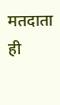मतदाता ही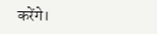करेंगे।